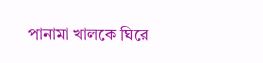পানামা খালকে ঘিরে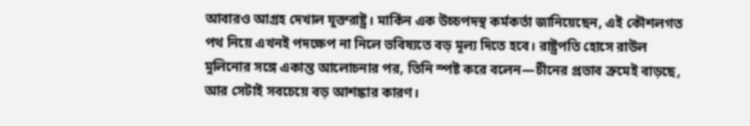আবারও আগ্রহ দেখাল যুক্তরাষ্ট্র। মার্কিন এক উচ্চপদস্থ কর্মকর্তা জানিয়েছেন, এই কৌশলগত পথ নিয়ে এখনই পদক্ষেপ না নিলে ভবিষ্যতে বড় মূল্য দিতে হবে। রাষ্ট্রপতি হোসে রাউল মুলিনোর সঙ্গে একান্ত আলোচনার পর, তিনি স্পষ্ট করে বলেন—চীনের প্রভাব ক্রমেই বাড়ছে, আর সেটাই সবচেয়ে বড় আশঙ্কার কারণ।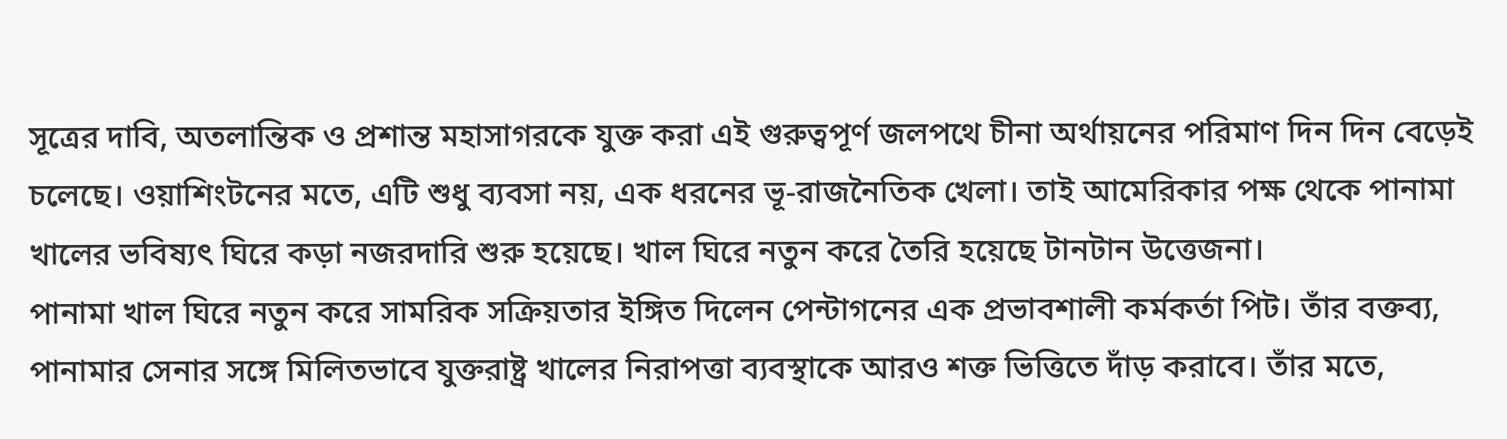সূত্রের দাবি, অতলান্তিক ও প্রশান্ত মহাসাগরকে যুক্ত করা এই গুরুত্বপূর্ণ জলপথে চীনা অর্থায়নের পরিমাণ দিন দিন বেড়েই চলেছে। ওয়াশিংটনের মতে, এটি শুধু ব্যবসা নয়, এক ধরনের ভূ-রাজনৈতিক খেলা। তাই আমেরিকার পক্ষ থেকে পানামা খালের ভবিষ্যৎ ঘিরে কড়া নজরদারি শুরু হয়েছে। খাল ঘিরে নতুন করে তৈরি হয়েছে টানটান উত্তেজনা।
পানামা খাল ঘিরে নতুন করে সামরিক সক্রিয়তার ইঙ্গিত দিলেন পেন্টাগনের এক প্রভাবশালী কর্মকর্তা পিট। তাঁর বক্তব্য, পানামার সেনার সঙ্গে মিলিতভাবে যুক্তরাষ্ট্র খালের নিরাপত্তা ব্যবস্থাকে আরও শক্ত ভিত্তিতে দাঁড় করাবে। তাঁর মতে,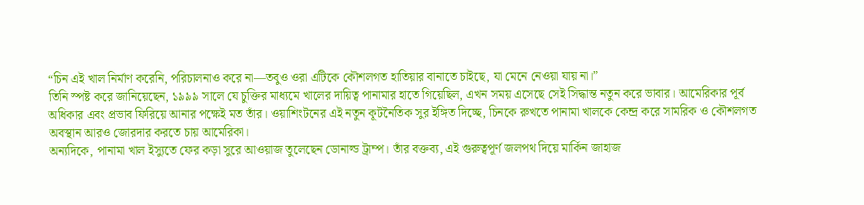“চিন এই খাল নির্মাণ করেনি, পরিচালনাও করে না—তবুও ওরা এটিকে কৌশলগত হাতিয়ার বানাতে চাইছে, যা মেনে নেওয়া যায় না।”
তিনি স্পষ্ট করে জানিয়েছেন, ১৯৯৯ সালে যে চুক্তির মাধ্যমে খালের দায়িত্ব পানামার হাতে গিয়েছিল, এখন সময় এসেছে সেই সিদ্ধান্ত নতুন করে ভাবার। আমেরিকার পূর্ব অধিকার এবং প্রভাব ফিরিয়ে আনার পক্ষেই মত তাঁর। ওয়াশিংটনের এই নতুন কূটনৈতিক সুর ইঙ্গিত দিচ্ছে, চিনকে রুখতে পানামা খালকে কেন্দ্র করে সামরিক ও কৌশলগত অবস্থান আরও জোরদার করতে চায় আমেরিকা।
অন্যদিকে, পানামা খাল ইস্যুতে ফের কড়া সুরে আওয়াজ তুলেছেন ডোনাল্ড ট্রাম্প। তাঁর বক্তব্য, এই গুরুত্বপূর্ণ জলপথ দিয়ে মার্কিন জাহাজ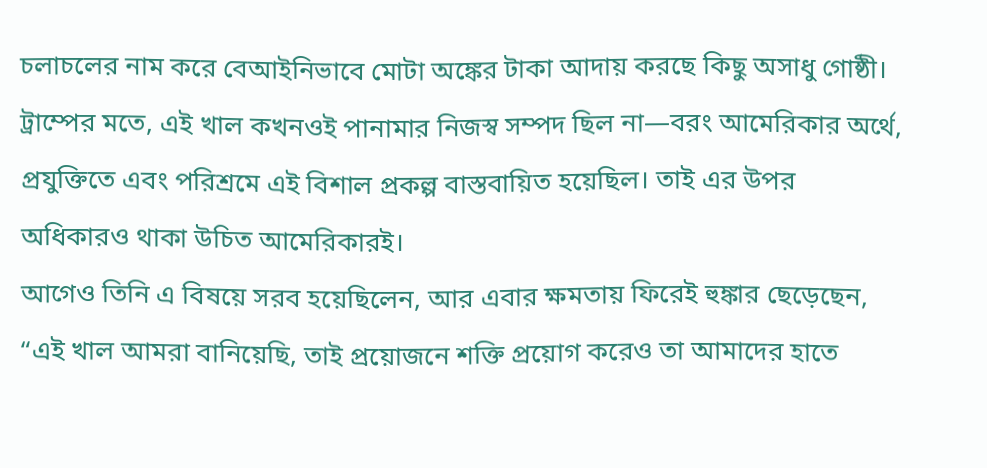চলাচলের নাম করে বেআইনিভাবে মোটা অঙ্কের টাকা আদায় করছে কিছু অসাধু গোষ্ঠী।
ট্রাম্পের মতে, এই খাল কখনওই পানামার নিজস্ব সম্পদ ছিল না—বরং আমেরিকার অর্থে, প্রযুক্তিতে এবং পরিশ্রমে এই বিশাল প্রকল্প বাস্তবায়িত হয়েছিল। তাই এর উপর অধিকারও থাকা উচিত আমেরিকারই।
আগেও তিনি এ বিষয়ে সরব হয়েছিলেন, আর এবার ক্ষমতায় ফিরেই হুঙ্কার ছেড়েছেন, “এই খাল আমরা বানিয়েছি, তাই প্রয়োজনে শক্তি প্রয়োগ করেও তা আমাদের হাতে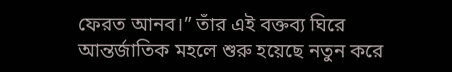ফেরত আনব।” তাঁর এই বক্তব্য ঘিরে আন্তর্জাতিক মহলে শুরু হয়েছে নতুন করে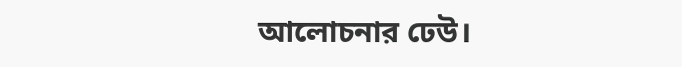আলোচনার ঢেউ।